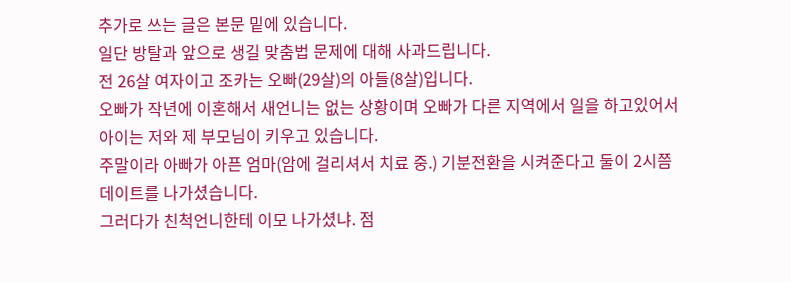추가로 쓰는 글은 본문 밑에 있습니다.
일단 방탈과 앞으로 생길 맞춤법 문제에 대해 사과드립니다.
전 26살 여자이고 조카는 오빠(29살)의 아들(8살)입니다.
오빠가 작년에 이혼해서 새언니는 없는 상황이며 오빠가 다른 지역에서 일을 하고있어서 아이는 저와 제 부모님이 키우고 있습니다.
주말이라 아빠가 아픈 엄마(암에 걸리셔서 치료 중.) 기분전환을 시켜준다고 둘이 2시쯤 데이트를 나가셨습니다.
그러다가 친척언니한테 이모 나가셨냐. 점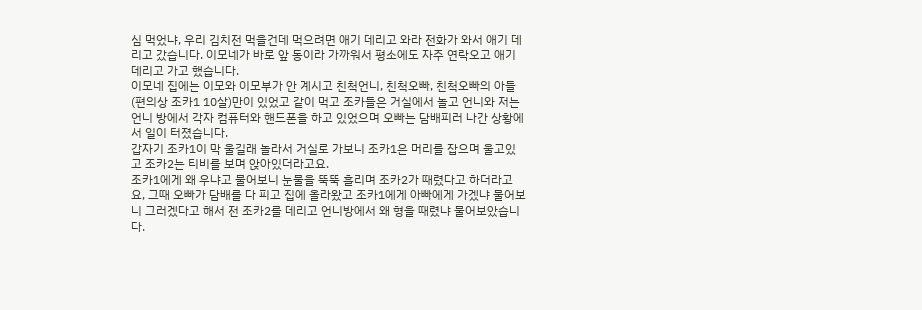심 먹었냐, 우리 김치전 먹을건데 먹으려면 애기 데리고 와라 전화가 와서 애기 데리고 갔습니다. 이모네가 바로 앞 동이라 가까워서 평소에도 자주 연락오고 애기 데리고 가고 했습니다.
이모네 집에는 이모와 이모부가 안 계시고 친척언니, 친척오빠, 친척오빠의 아들(편의상 조카1 10살)만이 있었고 같이 먹고 조카들은 거실에서 놀고 언니와 저는 언니 방에서 각자 컴퓨터와 핸드폰을 하고 있었으며 오빠는 담배피러 나간 상황에서 일이 터졌습니다.
갑자기 조카1이 막 울길래 놀라서 거실로 가보니 조카1은 머리를 잡으며 울고있고 조카2는 티비를 보며 앉아있더라고요.
조카1에게 왜 우냐고 물어보니 눈물을 뚝뚝 흘리며 조카2가 때렸다고 하더라고요, 그때 오빠가 담배를 다 피고 집에 올라왔고 조카1에게 아빠에게 가겠냐 물어보니 그러겠다고 해서 전 조카2를 데리고 언니방에서 왜 형을 때렸냐 물어보았습니다.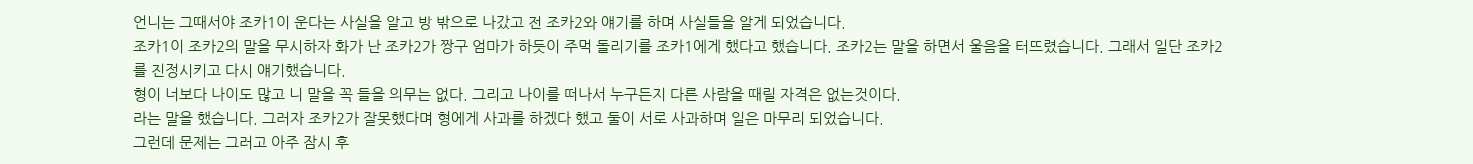언니는 그때서야 조카1이 운다는 사실을 알고 방 밖으로 나갔고 전 조카2와 얘기를 하며 사실들을 알게 되었습니다.
조카1이 조카2의 말을 무시하자 화가 난 조카2가 짱구 엄마가 하듯이 주먹 돌리기를 조카1에게 했다고 했습니다. 조카2는 말을 하면서 울음을 터뜨렸습니다. 그래서 일단 조카2를 진정시키고 다시 얘기했습니다.
형이 너보다 나이도 많고 니 말을 꼭 들을 의무는 없다. 그리고 나이를 떠나서 누구든지 다른 사람을 때릴 자격은 없는것이다.
라는 말을 했습니다. 그러자 조카2가 잘못했다며 형에게 사과를 하겠다 했고 둘이 서로 사과하며 일은 마무리 되었습니다.
그런데 문제는 그러고 아주 잠시 후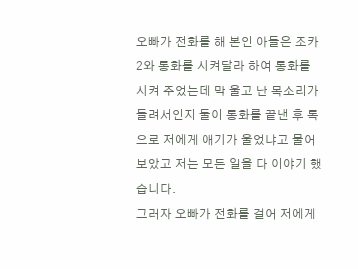오빠가 전화를 해 본인 아들은 조카2와 통화를 시켜달라 하여 통화를 시켜 주었는데 막 울고 난 목소리가 들려서인지 둘이 통화를 끝낸 후 톡으로 저에게 애기가 울었냐고 물어보았고 저는 모든 일을 다 이야기 했습니다.
그러자 오빠가 전화를 걸어 저에게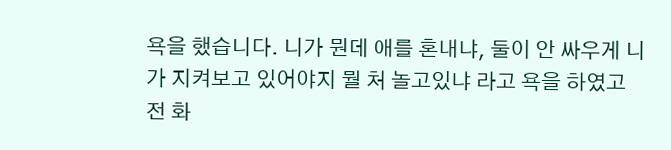욕을 했습니다. 니가 뭔데 애를 혼내냐, 둘이 안 싸우게 니가 지켜보고 있어야지 뭘 처 놀고있냐 라고 욕을 하였고 전 화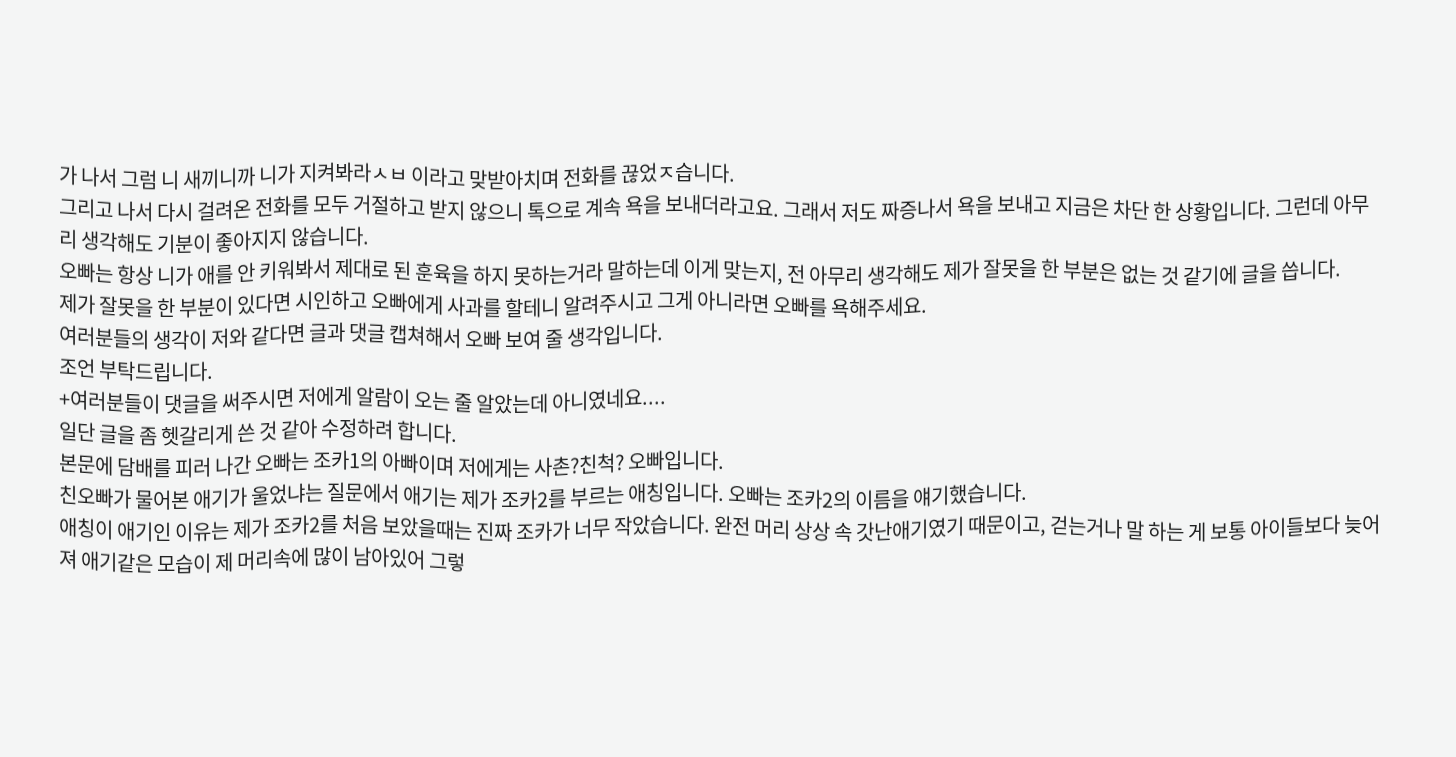가 나서 그럼 니 새끼니까 니가 지켜봐라ㅅㅂ 이라고 맞받아치며 전화를 끊었ㅈ습니다.
그리고 나서 다시 걸려온 전화를 모두 거절하고 받지 않으니 톡으로 계속 욕을 보내더라고요. 그래서 저도 짜증나서 욕을 보내고 지금은 차단 한 상황입니다. 그런데 아무리 생각해도 기분이 좋아지지 않습니다.
오빠는 항상 니가 애를 안 키워봐서 제대로 된 훈육을 하지 못하는거라 말하는데 이게 맞는지, 전 아무리 생각해도 제가 잘못을 한 부분은 없는 것 같기에 글을 씁니다.
제가 잘못을 한 부분이 있다면 시인하고 오빠에게 사과를 할테니 알려주시고 그게 아니라면 오빠를 욕해주세요.
여러분들의 생각이 저와 같다면 글과 댓글 캡쳐해서 오빠 보여 줄 생각입니다.
조언 부탁드립니다.
+여러분들이 댓글을 써주시면 저에게 알람이 오는 줄 알았는데 아니였네요....
일단 글을 좀 헷갈리게 쓴 것 같아 수정하려 합니다.
본문에 담배를 피러 나간 오빠는 조카1의 아빠이며 저에게는 사촌?친척? 오빠입니다.
친오빠가 물어본 애기가 울었냐는 질문에서 애기는 제가 조카2를 부르는 애칭입니다. 오빠는 조카2의 이름을 얘기했습니다.
애칭이 애기인 이유는 제가 조카2를 처음 보았을때는 진짜 조카가 너무 작았습니다. 완전 머리 상상 속 갓난애기였기 때문이고, 걷는거나 말 하는 게 보통 아이들보다 늦어져 애기같은 모습이 제 머리속에 많이 남아있어 그렇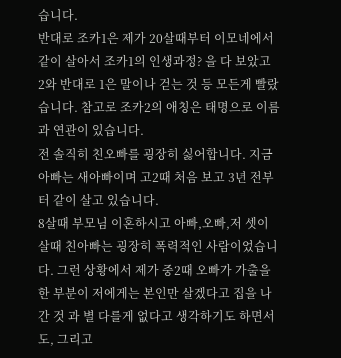습니다.
반대로 조카1은 제가 20살때부터 이모네에서 같이 살아서 조카1의 인생과정? 을 다 보았고 2와 반대로 1은 말이나 걷는 것 등 모든게 빨랐습니다. 참고로 조카2의 애칭은 태명으로 이름과 연관이 있습니다.
전 솔직히 친오빠를 굉장히 싫어합니다. 지금 아빠는 새아빠이며 고2때 처음 보고 3년 전부터 같이 살고 있습니다.
8살때 부모님 이혼하시고 아빠,오빠,저 셋이 살때 친아빠는 굉장히 폭력적인 사람이었습니다. 그런 상황에서 제가 중2때 오빠가 가출을 한 부분이 저에게는 본인만 살겠다고 집을 나간 것 과 별 다를게 없다고 생각하기도 하면서도, 그리고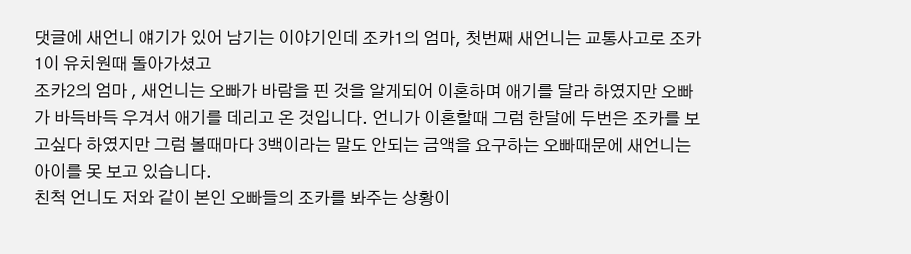댓글에 새언니 얘기가 있어 남기는 이야기인데 조카1의 엄마, 첫번째 새언니는 교통사고로 조카1이 유치원때 돌아가셨고
조카2의 엄마 , 새언니는 오빠가 바람을 핀 것을 알게되어 이혼하며 애기를 달라 하였지만 오빠가 바득바득 우겨서 애기를 데리고 온 것입니다. 언니가 이혼할때 그럼 한달에 두번은 조카를 보고싶다 하였지만 그럼 볼때마다 3백이라는 말도 안되는 금액을 요구하는 오빠때문에 새언니는 아이를 못 보고 있습니다.
친척 언니도 저와 같이 본인 오빠들의 조카를 봐주는 상황이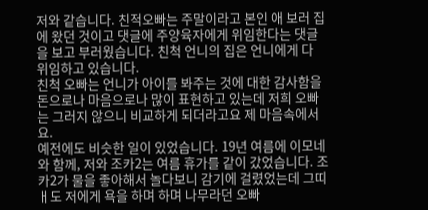저와 같습니다. 친적오빠는 주말이라고 본인 애 보러 집에 왔던 것이고 댓글에 주양육자에게 위임한다는 댓글을 보고 부러웠습니다. 친척 언니의 집은 언니에게 다 위임하고 있습니다.
친척 오빠는 언니가 아이를 봐주는 것에 대한 감사함을 돈으로나 마음으로나 많이 표현하고 있는데 저희 오빠는 그러지 않으니 비교하게 되더라고요 제 마음속에서요.
예전에도 비슷한 일이 있었습니다. 19년 여름에 이모네와 함께, 저와 조카2는 여름 휴가를 같이 갔었습니다. 조카2가 물을 좋아해서 놀다보니 감기에 걸렸었는데 그띠ㅐ도 저에게 욕을 하며 하며 나무라던 오빠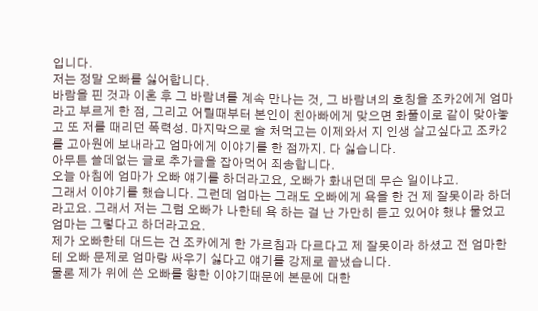입니다.
저는 정말 오빠를 싫어합니다.
바람을 핀 것과 이혼 후 그 바람녀를 계속 만나는 것, 그 바람녀의 호칭을 조카2에게 엄마라고 부르게 한 점, 그리고 어릴때부터 본인이 친아빠에게 맞으면 화풀이로 같이 맞아놓고 또 저를 때리던 폭력성. 마지막으로 술 처먹고는 이제와서 지 인생 살고싶다고 조카2를 고아원에 보내라고 엄마에게 이야기를 한 점까지. 다 싫습니다.
아무튼 쓸데없는 글로 추가글을 잡아먹어 죄송합니다.
오늘 아침에 엄마가 오빠 얘기를 하더라고요, 오빠가 화내던데 무슨 일이냐고.
그래서 이야기를 했습니다. 그런데 엄마는 그래도 오빠에게 욕을 한 건 제 잘못이라 하더라고요. 그래서 저는 그럼 오빠가 나한테 욕 하는 걸 난 가만히 듣고 있어야 했냐 물었고 엄마는 그렇다고 하더라고요.
제가 오빠한테 대드는 건 조카에게 한 가르침과 다르다고 제 잘못이라 하셨고 전 엄마한테 오빠 문제로 엄마랑 싸우기 싫다고 얘기를 강제로 끝냈습니다.
물론 제가 위에 쓴 오빠를 향한 이야기때문에 본문에 대한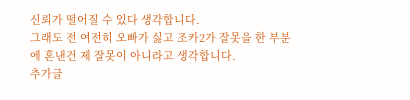신뢰가 떨어질 수 있다 생각합니다.
그래도 전 여전히 오빠가 싫고 조카2가 잘못을 한 부분에 혼낸건 제 잘못이 아니라고 생각합니다.
추가글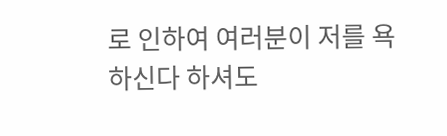로 인하여 여러분이 저를 욕하신다 하셔도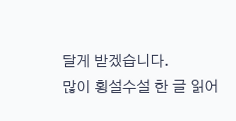달게 받겠습니다.
많이 횡설수설 한 글 읽어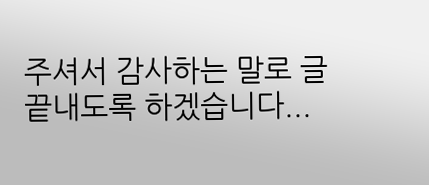주셔서 감사하는 말로 글 끝내도록 하겠습니다...